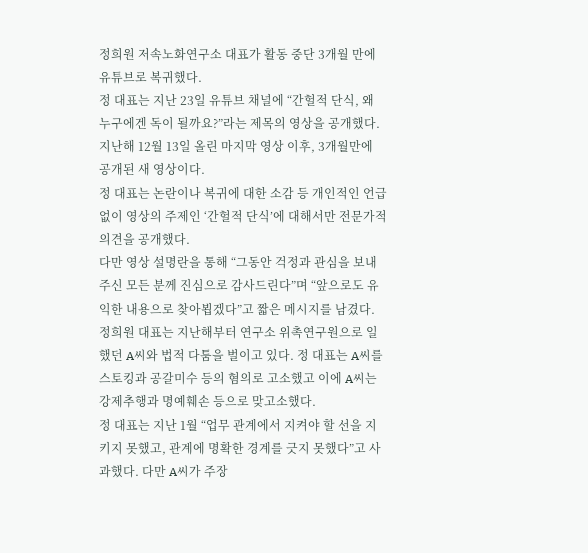정희원 저속노화연구소 대표가 활동 중단 3개월 만에 유튜브로 복귀했다.
정 대표는 지난 23일 유튜브 채널에 “간헐적 단식, 왜 누구에겐 독이 될까요?”라는 제목의 영상을 공개했다. 지난해 12월 13일 올린 마지막 영상 이후, 3개월만에 공개된 새 영상이다.
정 대표는 논란이나 복귀에 대한 소감 등 개인적인 언급 없이 영상의 주제인 ‘간헐적 단식’에 대해서만 전문가적 의견을 공개했다.
다만 영상 설명란을 통해 “그동안 걱정과 관심을 보내주신 모든 분께 진심으로 감사드린다”며 “앞으로도 유익한 내용으로 찾아뵙겠다”고 짧은 메시지를 남겼다.
정희원 대표는 지난해부터 연구소 위촉연구원으로 일했던 A씨와 법적 다툼을 벌이고 있다. 정 대표는 A씨를 스토킹과 공갈미수 등의 혐의로 고소했고 이에 A씨는 강제추행과 명예훼손 등으로 맞고소했다.
정 대표는 지난 1월 “업무 관계에서 지켜야 할 선을 지키지 못했고, 관계에 명확한 경계를 긋지 못했다”고 사과했다. 다만 A씨가 주장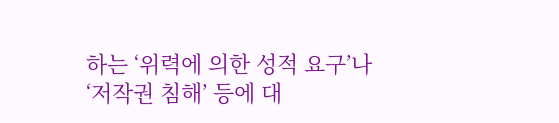하는 ‘위력에 의한 성적 요구’나 ‘저작권 침해’ 등에 대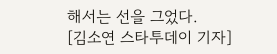해서는 선을 그었다.
[김소연 스타투데이 기자]